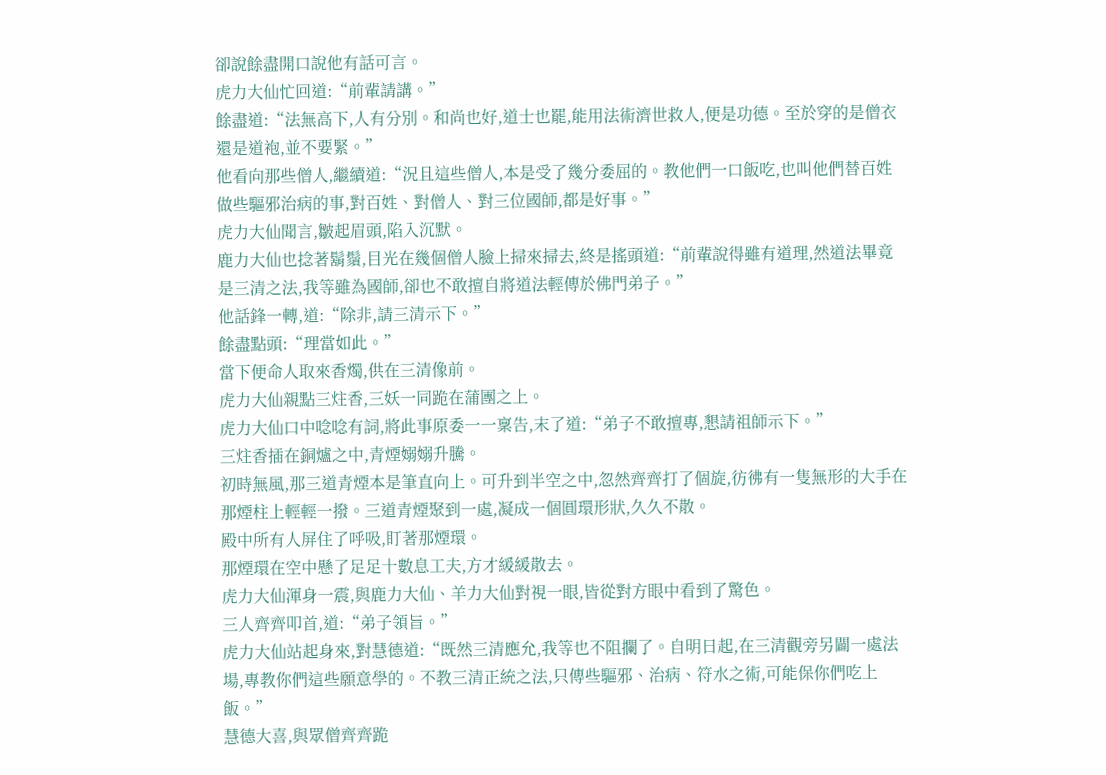卻說餘盡開口說他有話可言。
虎力大仙忙回道:“前輩請講。”
餘盡道:“法無高下,人有分別。和尚也好,道士也罷,能用法術濟世救人,便是功德。至於穿的是僧衣還是道袍,並不要緊。”
他看向那些僧人,繼續道:“況且這些僧人,本是受了幾分委屈的。教他們一口飯吃,也叫他們替百姓做些驅邪治病的事,對百姓、對僧人、對三位國師,都是好事。”
虎力大仙聞言,皺起眉頭,陷入沉默。
鹿力大仙也捻著鬍鬚,目光在幾個僧人臉上掃來掃去,終是搖頭道:“前輩說得雖有道理,然道法畢竟是三清之法,我等雖為國師,卻也不敢擅自將道法輕傳於佛門弟子。”
他話鋒一轉,道:“除非,請三清示下。”
餘盡點頭:“理當如此。”
當下便命人取來香燭,供在三清像前。
虎力大仙親點三炷香,三妖一同跪在蒲團之上。
虎力大仙口中唸唸有詞,將此事原委一一稟告,末了道:“弟子不敢擅專,懇請祖師示下。”
三炷香插在銅爐之中,青煙嫋嫋升騰。
初時無風,那三道青煙本是筆直向上。可升到半空之中,忽然齊齊打了個旋,彷彿有一隻無形的大手在那煙柱上輕輕一撥。三道青煙聚到一處,凝成一個圓環形狀,久久不散。
殿中所有人屏住了呼吸,盯著那煙環。
那煙環在空中懸了足足十數息工夫,方才緩緩散去。
虎力大仙渾身一震,與鹿力大仙、羊力大仙對視一眼,皆從對方眼中看到了驚色。
三人齊齊叩首,道:“弟子領旨。”
虎力大仙站起身來,對慧德道:“既然三清應允,我等也不阻攔了。自明日起,在三清觀旁另闢一處法場,專教你們這些願意學的。不教三清正統之法,只傳些驅邪、治病、符水之術,可能保你們吃上飯。”
慧德大喜,與眾僧齊齊跪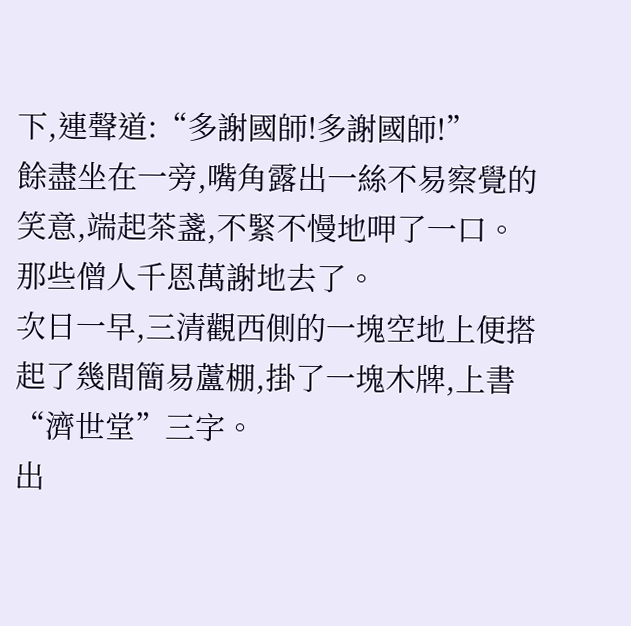下,連聲道:“多謝國師!多謝國師!”
餘盡坐在一旁,嘴角露出一絲不易察覺的笑意,端起茶盞,不緊不慢地呷了一口。
那些僧人千恩萬謝地去了。
次日一早,三清觀西側的一塊空地上便搭起了幾間簡易蘆棚,掛了一塊木牌,上書“濟世堂”三字。
出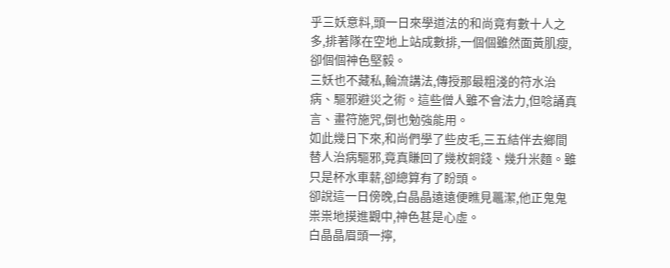乎三妖意料,頭一日來學道法的和尚竟有數十人之多,排著隊在空地上站成數排,一個個雖然面黃肌瘦,卻個個神色堅毅。
三妖也不藏私,輪流講法,傳授那最粗淺的符水治病、驅邪避災之術。這些僧人雖不會法力,但唸誦真言、畫符施咒,倒也勉強能用。
如此幾日下來,和尚們學了些皮毛,三五結伴去鄉間替人治病驅邪,竟真賺回了幾枚銅錢、幾升米麵。雖只是杯水車薪,卻總算有了盼頭。
卻說這一日傍晚,白晶晶遠遠便瞧見鼉潔,他正鬼鬼祟祟地摸進觀中,神色甚是心虛。
白晶晶眉頭一擰,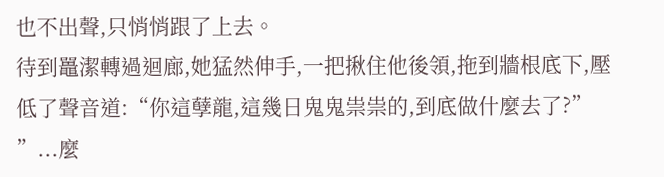也不出聲,只悄悄跟了上去。
待到鼉潔轉過迴廊,她猛然伸手,一把揪住他後領,拖到牆根底下,壓低了聲音道:“你這孽龍,這幾日鬼鬼祟祟的,到底做什麼去了?”
”...麼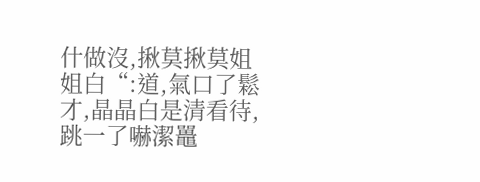什做沒,揪莫揪莫姐姐白“:道,氣口了鬆才,晶晶白是清看待,跳一了嚇潔鼉